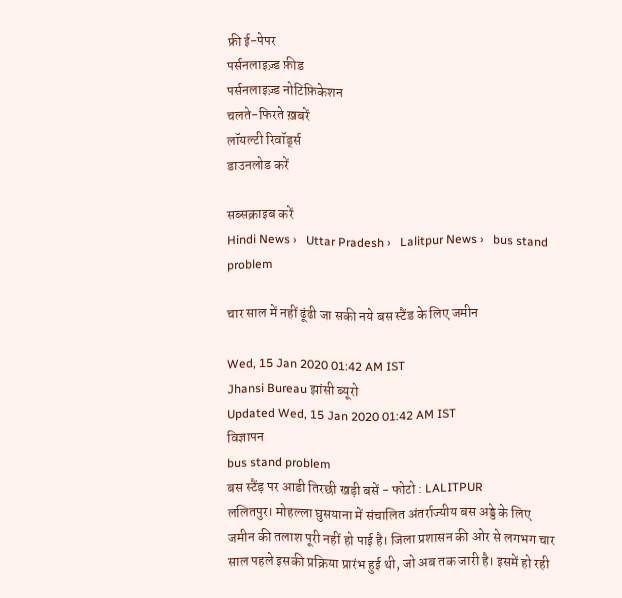फ्री ई-पेपर
पर्सनलाइज़्ड फ़ीड
पर्सनलाइज़्ड नोटिफ़िकेशन
चलते-फिरते ख़बरें
लॉयल्टी रिवॉर्ड्स
डाउनलोड करें

सब्सक्राइब करें
Hindi News ›   Uttar Pradesh ›   Lalitpur News ›   bus stand problem

चार साल में नहीं ढूंढी जा सकी नये बस स्टैंड के लिए जमीन

Wed, 15 Jan 2020 01:42 AM IST
Jhansi Bureau झांसी ब्यूरो
Updated Wed, 15 Jan 2020 01:42 AM IST
विज्ञापन
bus stand problem
बस स्टैंड़ पर आडी तिरछी खड़ी बसें - फोटो : LALITPUR
ललितपुर। मोहल्ला घुसयाना में संचालित अंतर्राज्यीय बस अड्डे के लिए जमीन की तलाश पूरी नहीं हो पाई है। जिला प्रशासन की ओर से लगभग चार साल पहले इसकी प्रक्रिया प्रारंभ हुई थी, जो अब तक जारी है। इसमें हो रही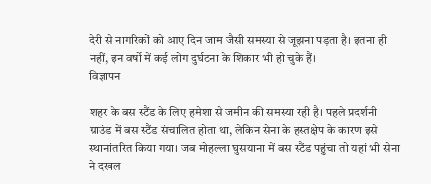देरी से नागरिकों को आए दिन जाम जैसी समस्या से जूझना पड़ता है। इतना ही नहीं, इन वर्षो में कई लोग दुर्घटना के शिकार भी हो चुके हैं।
विज्ञापन

शहर के बस स्टैंड के लिए हमेशा से जमीन की समस्या रही है। पहले प्रदर्शनी ग्राउंड में बस स्टैंड संचालित होता था, लेकिन सेना के हस्तक्षेप के कारण इसे स्थानांतरित किया गया। जब मोहल्ला घुसयाना में बस स्टैंड पहुंचा तो यहां भी सेना ने दखल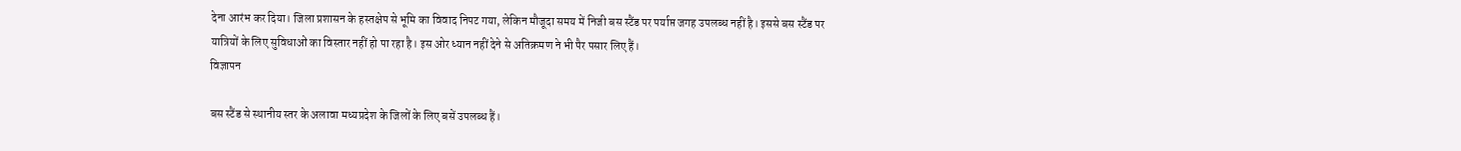देना आरंभ कर दिया। जिला प्रशासन के हस्तक्षेप से भूमि का विवाद निपट गया, लेकिन मौजूदा समय में निजी बस स्टैंड पर पर्याप्त जगह उपलब्ध नहीं है। इससे बस स्टैंड पर यात्रियों के लिए सुविधाओं का विस्तार नहीं हो पा रहा है। इस ओर ध्यान नहीं देने से अतिक्रमण ने भी पैर पसार लिए हैं।
विज्ञापन

बस स्टैंड से स्थानीय स्तर के अलावा मध्यप्रदेश के जिलों के लिए बसें उपलब्ध हैं।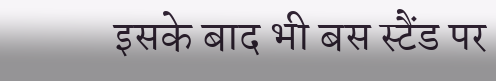इसके बाद भी बस स्टैंड पर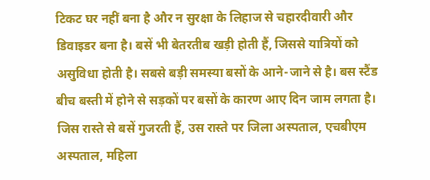टिकट घर नहीं बना है और न सुरक्षा के लिहाज से चहारदीवारी और डिवाइडर बना है। बसें भी बेतरतीब खड़ी होती हैं, जिससे यात्रियों को असुविधा होती है। सबसे बड़ी समस्या बसों के आने-जाने से है। बस स्टैंड बीच बस्ती में होने से सड़कों पर बसों के कारण आए दिन जाम लगता है। जिस रास्ते से बसें गुजरती हैं, उस रास्ते पर जिला अस्पताल, एचबीएम अस्पताल, महिला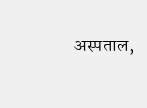अस्पताल,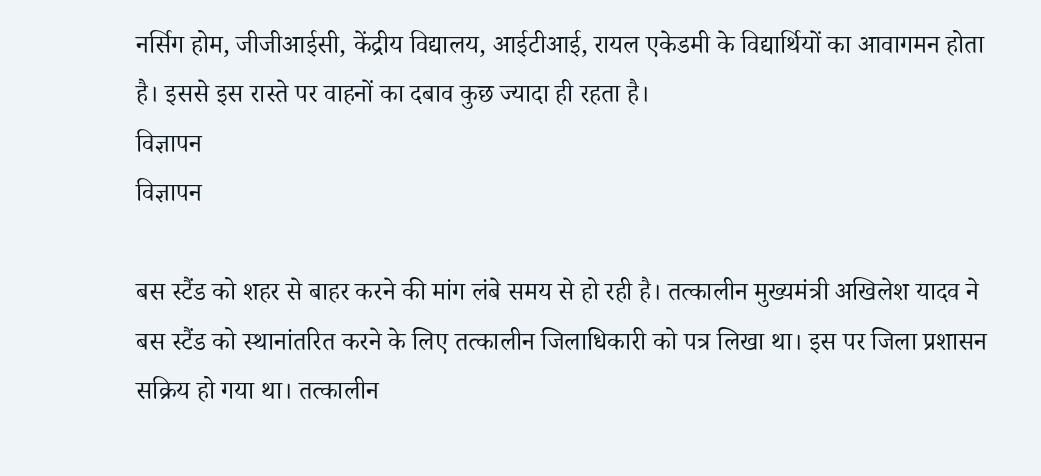नर्सिग होम, जीजीआईसी, केंद्रीय विद्यालय, आईटीआई, रायल एकेडमी के विद्यार्थियों का आवागमन होता है। इससे इस रास्ते पर वाहनों का दबाव कुछ ज्यादा ही रहता है।
विज्ञापन
विज्ञापन

बस स्टैंड को शहर से बाहर करने की मांग लंबे समय से हो रही है। तत्कालीन मुख्यमंत्री अखिलेश यादव ने बस स्टैंड को स्थानांतरित करने के लिए तत्कालीन जिलाधिकारी को पत्र लिखा था। इस पर जिला प्रशासन सक्रिय हो गया था। तत्कालीन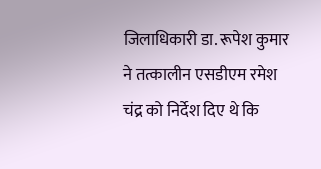जिलाधिकारी डा. रूपेश कुमार ने तत्कालीन एसडीएम रमेश चंद्र को निर्देश दिए थे कि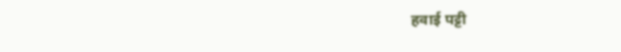हवाई पट्टी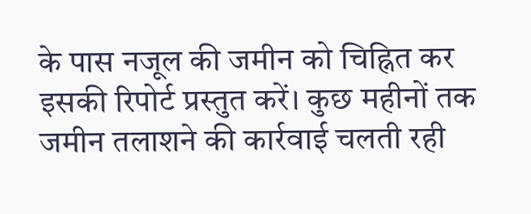के पास नजूल की जमीन को चिह्नित कर इसकी रिपोर्ट प्रस्तुत करें। कुछ महीनों तक जमीन तलाशने की कार्रवाई चलती रही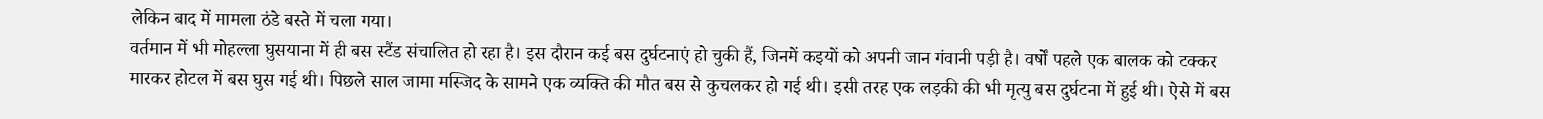लेकिन बाद में मामला ठंडे बस्ते में चला गया।
वर्तमान में भी मोहल्ला घुसयाना में ही बस स्टैंड संचालित हो रहा है। इस दौरान कई बस दुर्घटनाएं हो चुकी हैं, जिनमें कइयों को अपनी जान गंवानी पड़ी है। वर्षों पहले एक बालक को टक्कर मारकर होटल में बस घुस गई थी। पिछले साल जामा मस्जिद के सामने एक व्यक्ति की मौत बस से कुचलकर हो गई थी। इसी तरह एक लड़की की भी मृत्यु बस दुर्घटना में हुई थी। ऐसे में बस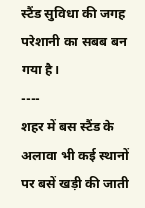स्टैंड सुविधा की जगह परेशानी का सबब बन गया है।
----
शहर में बस स्टैंड के अलावा भी कई स्थानों पर बसें खड़ी की जाती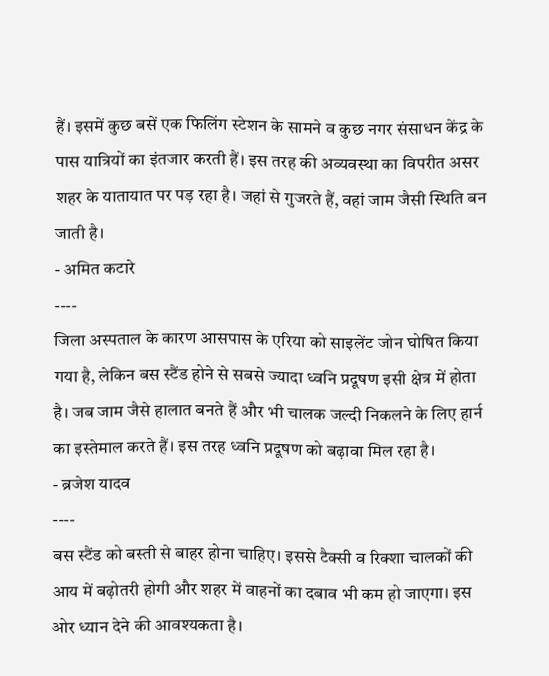हैं। इसमें कुछ बसें एक फिलिंग स्टेशन के सामने व कुछ नगर संसाधन केंद्र के पास यात्रियों का इंतजार करती हैं। इस तरह की अव्यवस्था का विपरीत असर शहर के यातायात पर पड़ रहा है। जहां से गुजरते हैं, वहां जाम जैसी स्थिति बन जाती है।
- अमित कटारे
----
जिला अस्पताल के कारण आसपास के एरिया को साइलेंट जोन घोषित किया गया है, लेकिन बस स्टैंड होने से सबसे ज्यादा ध्वनि प्रदूषण इसी क्षेत्र में होता है। जब जाम जैसे हालात बनते हैं और भी चालक जल्दी निकलने के लिए हार्न का इस्तेमाल करते हैं। इस तरह ध्वनि प्रदूषण को बढ़ावा मिल रहा है।
- ब्रजेश यादव
----
बस स्टैंड को बस्ती से बाहर होना चाहिए। इससे टैक्सी व रिक्शा चालकों की आय में बढ़ोतरी होगी और शहर में वाहनों का दबाव भी कम हो जाएगा। इस ओर ध्यान देने की आवश्यकता है।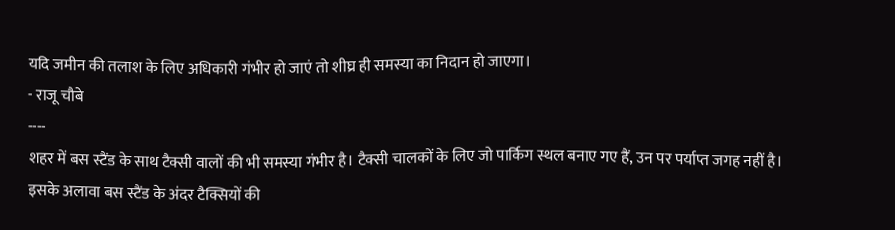यदि जमीन की तलाश के लिए अधिकारी गंभीर हो जाएं तो शीघ्र ही समस्या का निदान हो जाएगा।
- राजू चौबे
----
शहर में बस स्टैंड के साथ टैक्सी वालों की भी समस्या गंभीर है। टैक्सी चालकों के लिए जो पार्किग स्थल बनाए गए हैं, उन पर पर्याप्त जगह नहीं है। इसके अलावा बस स्टैंड के अंदर टैक्सियों की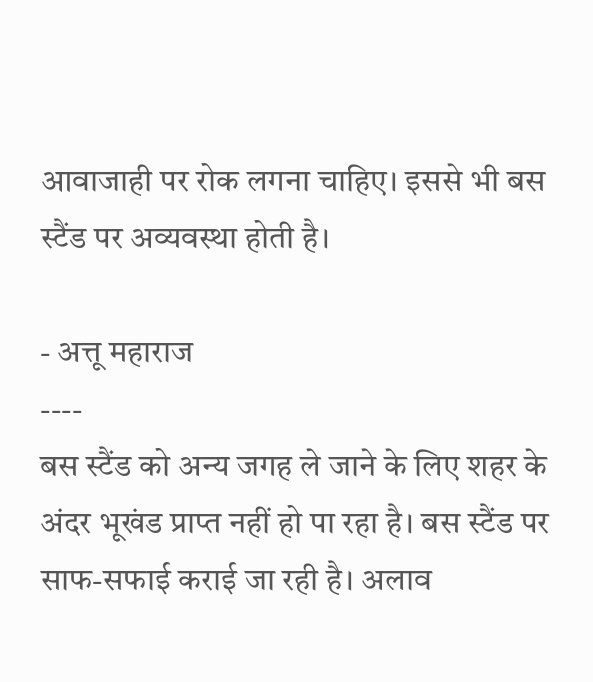आवाजाही पर रोक लगना चाहिए। इससे भी बस स्टैंड पर अव्यवस्था होती है।

- अत्तू महाराज
----
बस स्टैंड को अन्य जगह ले जाने के लिए शहर के अंदर भूखंड प्राप्त नहीं हो पा रहा है। बस स्टैंड पर साफ-सफाई कराई जा रही है। अलाव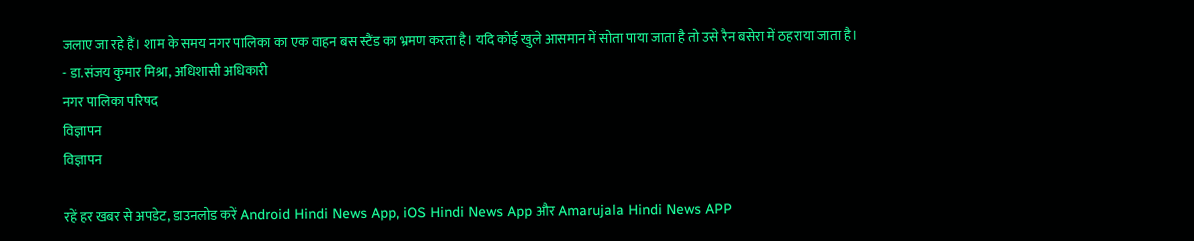जलाए जा रहे हैं। शाम के समय नगर पालिका का एक वाहन बस स्टैंड का भ्रमण करता है। यदि कोई खुले आसमान में सोता पाया जाता है तो उसे रैन बसेरा में ठहराया जाता है।
- डा.संजय कुमार मिश्रा, अधिशासी अधिकारी
नगर पालिका परिषद
विज्ञापन
विज्ञापन

रहें हर खबर से अपडेट, डाउनलोड करें Android Hindi News App, iOS Hindi News App और Amarujala Hindi News APP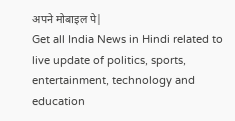अपने मोबाइल पे|
Get all India News in Hindi related to live update of politics, sports, entertainment, technology and education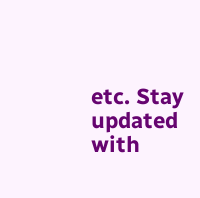etc. Stay updated with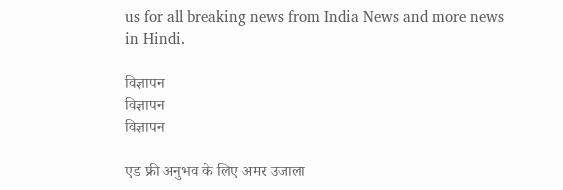us for all breaking news from India News and more news in Hindi.

विज्ञापन
विज्ञापन
विज्ञापन

एड फ्री अनुभव के लिए अमर उजाला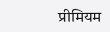प्रीमियम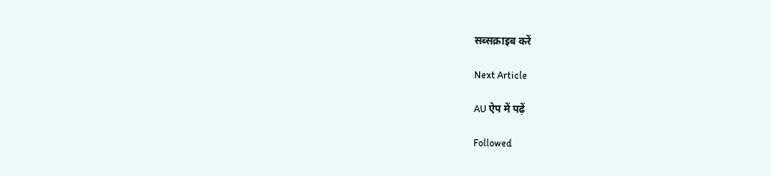सब्सक्राइब करें

Next Article

AU ऐप में पढ़ें

Followed